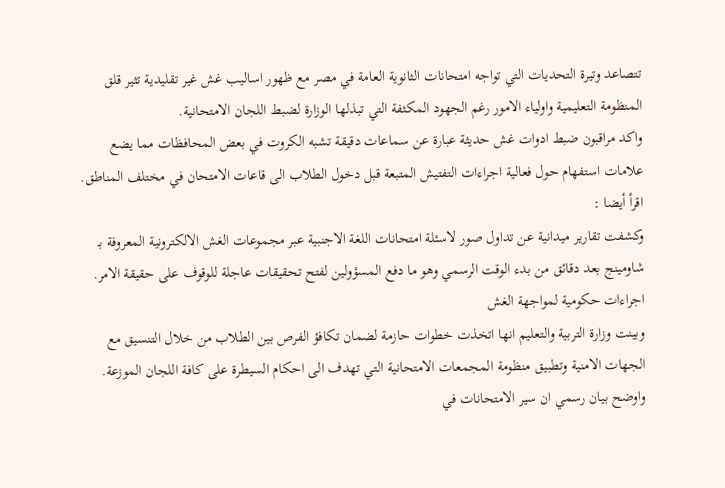تتصاعد وتيرة التحديات التي تواجه امتحانات الثانوية العامة في مصر مع ظهور اساليب غش غير تقليدية تثير قلق المنظومة التعليمية واولياء الامور رغم الجهود المكثفة التي تبذلها الوزارة لضبط اللجان الامتحانية.
واكد مراقبون ضبط ادوات غش حديثة عبارة عن سماعات دقيقة تشبه الكروت في بعض المحافظات مما يضع علامات استفهام حول فعالية اجراءات التفتيش المتبعة قبل دخول الطلاب الى قاعات الامتحان في مختلف المناطق.
اقرأ أيضا :
وكشفت تقارير ميدانية عن تداول صور لاسئلة امتحانات اللغة الاجنبية عبر مجموعات الغش الالكترونية المعروفة بـ شاومينج بعد دقائق من بدء الوقت الرسمي وهو ما دفع المسؤولين لفتح تحقيقات عاجلة للوقوف على حقيقة الامر.
اجراءات حكومية لمواجهة الغش
وبينت وزارة التربية والتعليم انها اتخذت خطوات حازمة لضمان تكافؤ الفرص بين الطلاب من خلال التنسيق مع الجهات الامنية وتطبيق منظومة المجمعات الامتحانية التي تهدف الى احكام السيطرة على كافة اللجان الموزعة.
واوضح بيان رسمي ان سير الامتحانات في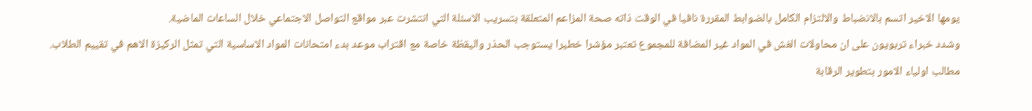يومها الاخير اتسم بالانضباط والالتزام الكامل بالضوابط المقررة نافيا في الوقت ذاته صحة المزاعم المتعلقة بتسريب الاسئلة التي انتشرت عبر مواقع التواصل الاجتماعي خلال الساعات الماضية.
وشدد خبراء تربويون على ان محاولات الغش في المواد غير المضافة للمجموع تعتبر مؤشرا خطيرا يستوجب الحذر واليقظة خاصة مع اقتراب موعد بدء امتحانات المواد الاساسية التي تمثل الركيزة الاهم في تقييم الطلاب.
مطالب اولياء الامور بتطوير الرقابة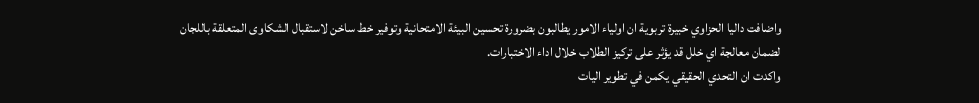واضافت داليا الحزاوي خبيرة تربوية ان اولياء الامور يطالبون بضرورة تحسين البيئة الامتحانية وتوفير خط ساخن لاستقبال الشكاوى المتعلقة باللجان لضمان معالجة اي خلل قد يؤثر على تركيز الطلاب خلال اداء الاختبارات.
واكدت ان التحدي الحقيقي يكمن في تطوير اليات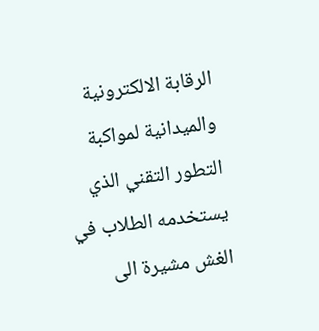الرقابة الالكترونية والميدانية لمواكبة التطور التقني الذي يستخدمه الطلاب في الغش مشيرة الى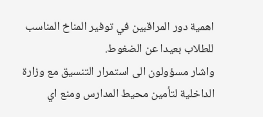اهمية دور المراقبين في توفير المناخ المناسب للطلاب بعيدا عن الضغوط.
واشار مسؤولون الى استمرار التنسيق مع وزارة الداخلية لتأمين محيط المدارس ومنع اي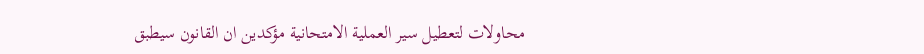محاولات لتعطيل سير العملية الامتحانية مؤكدين ان القانون سيطبق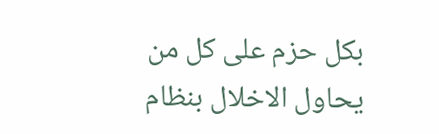بكل حزم على كل من يحاول الاخلال بنظام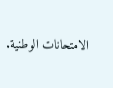الامتحانات الوطنية.